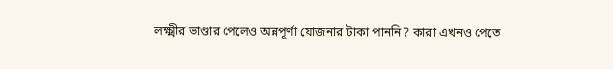লক্ষ্মীর ভাণ্ডার পেলেও অন্নপূর্ণা যোজনার টাকা পাননি? কারা এখনও পেতে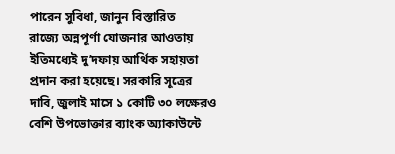পারেন সুবিধা, জানুন বিস্তারিত
রাজ্যে অন্নপূর্ণা যোজনার আওতায় ইতিমধ্যেই দু’দফায় আর্থিক সহায়তা প্রদান করা হয়েছে। সরকারি সূত্রের দাবি, জুলাই মাসে ১ কোটি ৩০ লক্ষেরও বেশি উপভোক্তার ব্যাংক অ্যাকাউন্টে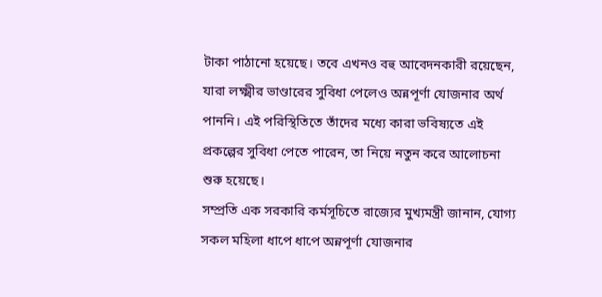টাকা পাঠানো হয়েছে। তবে এখনও বহু আবেদনকারী রয়েছেন, যারা লক্ষ্মীর ভাণ্ডারের সুবিধা পেলেও অন্নপূর্ণা যোজনার অর্থ পাননি। এই পরিস্থিতিতে তাঁদের মধ্যে কারা ভবিষ্যতে এই প্রকল্পের সুবিধা পেতে পারেন, তা নিয়ে নতুন করে আলোচনা শুরু হয়েছে।
সম্প্রতি এক সরকারি কর্মসূচিতে রাজ্যের মুখ্যমন্ত্রী জানান, যোগ্য সকল মহিলা ধাপে ধাপে অন্নপূর্ণা যোজনার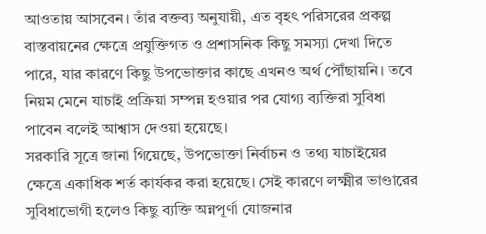আওতায় আসবেন। তাঁর বক্তব্য অনুযায়ী, এত বৃহৎ পরিসরের প্রকল্প বাস্তবায়নের ক্ষেত্রে প্রযুক্তিগত ও প্রশাসনিক কিছু সমস্যা দেখা দিতে পারে, যার কারণে কিছু উপভোক্তার কাছে এখনও অর্থ পৌঁছায়নি। তবে নিয়ম মেনে যাচাই প্রক্রিয়া সম্পন্ন হওয়ার পর যোগ্য ব্যক্তিরা সুবিধা পাবেন বলেই আশ্বাস দেওয়া হয়েছে।
সরকারি সূত্রে জানা গিয়েছে, উপভোক্তা নির্বাচন ও তথ্য যাচাইয়ের ক্ষেত্রে একাধিক শর্ত কার্যকর করা হয়েছে। সেই কারণে লক্ষ্মীর ভাণ্ডারের সুবিধাভোগী হলেও কিছু ব্যক্তি অন্নপূর্ণা যোজনার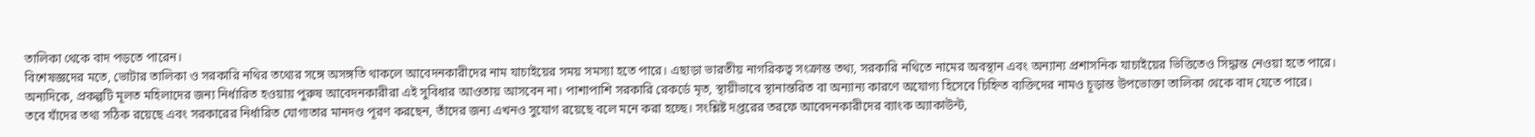তালিকা থেকে বাদ পড়তে পারেন।
বিশেষজ্ঞদের মতে, ভোটার তালিকা ও সরকারি নথির তথ্যের সঙ্গে অসঙ্গতি থাকলে আবেদনকারীদের নাম যাচাইয়ের সময় সমস্যা হতে পারে। এছাড়া ভারতীয় নাগরিকত্ব সংক্রান্ত তথ্য, সরকারি নথিতে নামের অবস্থান এবং অন্যান্য প্রশাসনিক যাচাইয়ের ভিত্তিতেও সিদ্ধান্ত নেওয়া হতে পারে।
অন্যদিকে, প্রকল্পটি মূলত মহিলাদের জন্য নির্ধারিত হওয়ায় পুরুষ আবেদনকারীরা এই সুবিধার আওতায় আসবেন না। পাশাপাশি সরকারি রেকর্ডে মৃত, স্থায়ীভাবে স্থানান্তরিত বা অন্যান্য কারণে অযোগ্য হিসেবে চিহ্নিত ব্যক্তিদের নামও চূড়ান্ত উপভোক্তা তালিকা থেকে বাদ যেতে পারে।
তবে যাঁদের তথ্য সঠিক রয়েছে এবং সরকারের নির্ধারিত যোগ্যতার মানদণ্ড পূরণ করছেন, তাঁদের জন্য এখনও সুযোগ রয়েছে বলে মনে করা হচ্ছে। সংশ্লিষ্ট দপ্তরের তরফে আবেদনকারীদের ব্যাংক অ্যাকাউন্ট,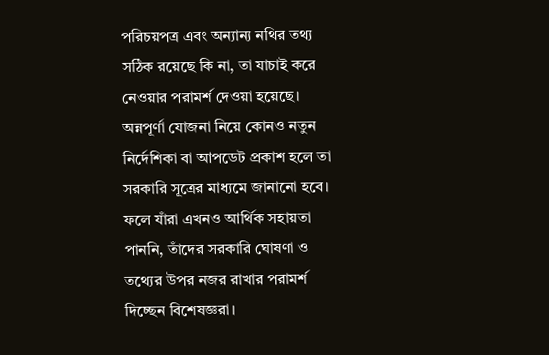পরিচয়পত্র এবং অন্যান্য নথির তথ্য সঠিক রয়েছে কি না, তা যাচাই করে নেওয়ার পরামর্শ দেওয়া হয়েছে।
অন্নপূর্ণা যোজনা নিয়ে কোনও নতুন নির্দেশিকা বা আপডেট প্রকাশ হলে তা সরকারি সূত্রের মাধ্যমে জানানো হবে। ফলে যাঁরা এখনও আর্থিক সহায়তা পাননি, তাঁদের সরকারি ঘোষণা ও তথ্যের উপর নজর রাখার পরামর্শ দিচ্ছেন বিশেষজ্ঞরা।